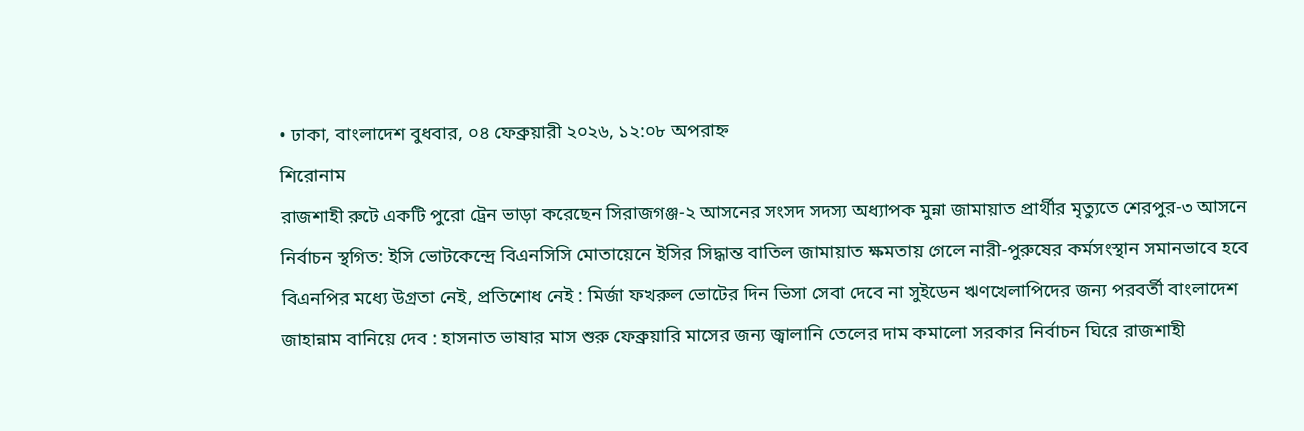• ঢাকা, বাংলাদেশ বুধবার, ০৪ ফেব্রুয়ারী ২০২৬, ১২:০৮ অপরাহ্ন
শিরোনাম
রাজশাহী রুটে একটি পুরো ট্রেন ভাড়া করেছেন সিরাজগঞ্জ-২ আসনের সংসদ সদস্য অধ্যাপক মুন্না জামায়াত প্রার্থীর মৃত্যুতে শেরপুর-৩ আসনে নির্বাচন স্থগিত: ইসি ভোটকেন্দ্রে বিএনসিসি মোতায়েনে ইসির সিদ্ধান্ত বাতিল জামায়াত ক্ষমতায় গেলে নারী-পুরুষের কর্মসংস্থান সমানভাবে হবে বিএনপির মধ্যে উগ্রতা নেই, প্রতিশোধ নেই : মির্জা ফখরুল ভোটের দিন ভিসা সেবা দেবে না সুইডেন ঋণখেলাপিদের জন্য পরবর্তী বাংলাদেশ জাহান্নাম বানিয়ে দেব : হাসনাত ভাষার মাস শুরু ফেব্রুয়ারি মাসের জন্য জ্বালানি তেলের দাম কমালো সরকার নির্বাচন ঘিরে রাজশাহী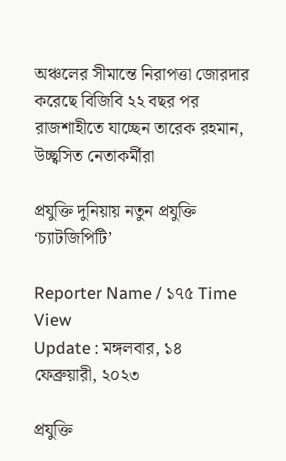অঞ্চলের সীমান্তে নিরাপত্তা জোরদার করেছে বিজিবি ২২ বছর পর রাজশাহীতে যাচ্ছেন তারেক রহমান, উচ্ছ্বসিত নেতাকর্মীরা

প্রযুক্তি দুনিয়ায় নতুন প্রযুক্তি ‘চ্যাটজিপিটি’

Reporter Name / ১৭৫ Time View
Update : মঙ্গলবার, ১৪ ফেব্রুয়ারী, ২০২৩

প্রযুক্তি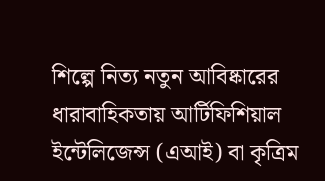শিল্পে নিত্য নতুন আবিষ্কারের ধারাবাহিকতায় আর্টিফিশিয়াল ইন্টেলিজেন্স (এআই) বা কৃত্রিম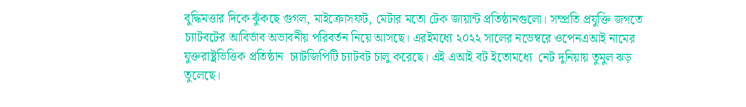বুদ্ধিমত্তার দিকে ঝুঁকছে গুগল, মাইক্রোসফট, মেটার মতো টেক জায়ান্ট প্রতিষ্ঠানগুলো। সম্প্রতি প্রযুক্তি জগতে চ্যাটবটের আবির্ভাব অভাবনীয় পরিবর্তন নিয়ে আসছে। এরইমধ্যে ২০২২ সালের নভেম্বরে ওপেনএআই নামের যুক্তরাষ্ট্রভিত্তিক প্রতিষ্ঠান  চ্যাটজিপিটি চ্যাটবট চালু করেছে। এই এআই বট ইতোমধ্যে  নেট দুনিয়ায় তুমুল ঝড় তুলেছে।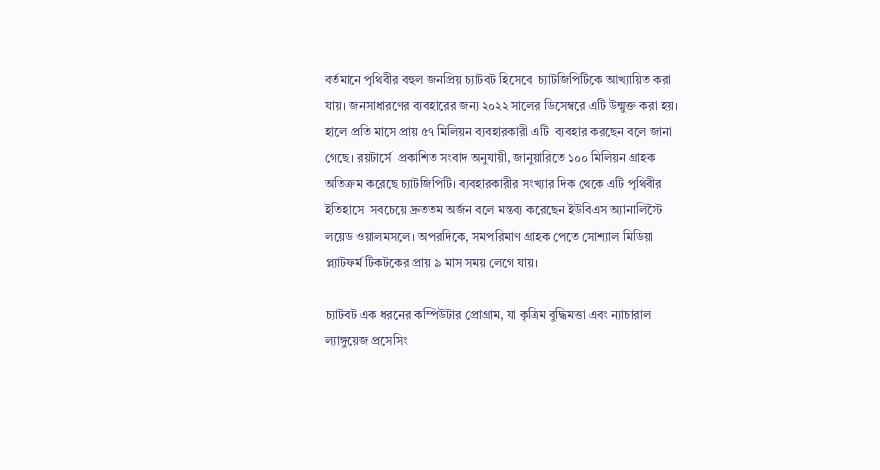বর্তমানে পৃথিবীর বহুল জনপ্রিয় চ্যাটবট হিসেবে  চ্যাটজিপিটিকে আখ্যায়িত করা যায়। জনসাধারণের ব্যবহারের জন্য ২০২২ সালের ডিসেম্বরে এটি উন্মুক্ত করা হয়। হালে প্রতি মাসে প্রায় ৫৭ মিলিয়ন ব্যবহারকারী এটি  ব্যবহার করছেন বলে জানা গেছে। রয়টার্সে  প্রকাশিত সংবাদ অনুযায়ী, জানুয়ারিতে ১০০ মিলিয়ন গ্রাহক অতিক্রম করেছে চ্যাটজিপিটি। ব্যবহারকারীর সংখ্যার দিক থেকে এটি পৃথিবীর ইতিহাসে  সবচেয়ে দ্রুততম অর্জন বলে মন্তব্য করেছেন ইউবিএস অ্যানালিস্টৈ লয়েড ওয়ালমসলে। অপরদিকে, সমপরিমাণ গ্রাহক পেতে সোশ্যাল মিডিয়া প্ল্যাটফর্ম টিকটকের প্রায় ৯ মাস সময় লেগে যায়।

চ্যাটবট এক ধরনের কম্পিউটার প্রোগ্রাম, যা কৃত্রিম বুদ্ধিমত্তা এবং ন্যাচারাল ল্যাঙ্গুয়েজ প্রসেসিং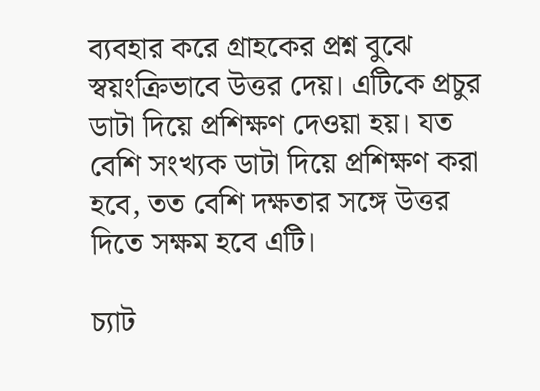ব্যবহার করে গ্রাহকের প্রশ্ন বুঝে স্বয়ংক্রিভাবে উত্তর দেয়। এটিকে প্রচুর ডাটা দিয়ে প্রশিক্ষণ দেওয়া হয়। যত বেশি সংখ্যক ডাটা দিয়ে প্রশিক্ষণ করা হবে, তত বেশি দক্ষতার সঙ্গে উত্তর দিতে সক্ষম হবে এটি।

চ্যাট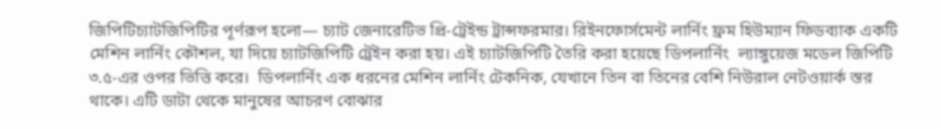জিপিটিচ্যাটজিপিটির পূর্ণরূপ হলো— চ্যাট জেনারেটিভ প্রি-ট্রেইন্ড ট্রান্সফরমার। রিইনফোর্সমেন্ট লার্নিং ফ্রম হিউম্যান ফিডব্যাক একটি মেশিন লার্নিং কৌশল, যা দিয়ে চ্যাটজিপিটি ট্রেইন করা হয়। এই চ্যাটজিপিটি তৈরি করা হয়েছে ডিপলার্নিং  ল্যাঙ্গুয়েজ মডেল জিপিটি ৩.৫-এর ওপর ভিত্তি করে।  ডিপলার্নিং এক ধরনের মেশিন লার্নিং টেকনিক, যেখানে তিন বা তিনের বেশি নিউরাল নেটওয়ার্ক স্তর থাকে। এটি ডাটা থেকে মানুষের আচরণ বোঝার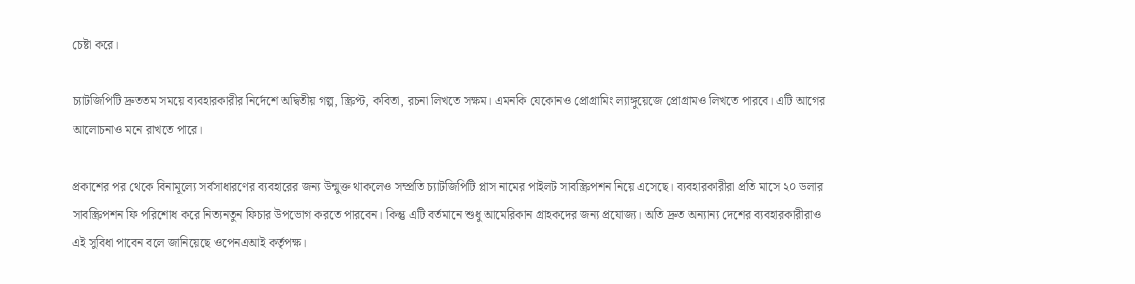চেষ্টা করে।

চ্যাটজিপিটি দ্রুততম সময়ে ব্যবহারকারীর নির্দেশে অদ্বিতীয় গল্প, স্ক্রিপ্ট, কবিতা, রচনা লিখতে সক্ষম। এমনকি যেকোনও প্রোগ্রামিং ল্যাঙ্গুয়েজে প্রোগ্রামও লিখতে পারবে। এটি আগের আলোচনাও মনে রাখতে পারে।

প্রকাশের পর থেকে বিনামূল্যে সর্বসাধারণের ব্যবহারের জন্য উন্মুক্ত থাকলেও সম্প্রতি চ্যাটজিপিটি প্লাস নামের পাইলট সাবস্ক্রিপশন নিয়ে এসেছে। ব্যবহারকারীরা প্রতি মাসে ২০ ডলার সাবস্ক্রিপশন ফি পরিশোধ করে নিত্যনতুন ফিচার উপভোগ করতে পারবেন। কিন্তু এটি বর্তমানে শুধু আমেরিকান গ্রাহকদের জন্য প্রযোজ্য। অতি দ্রুত অন্যান্য দেশের ব্যবহারকারীরাও এই সুবিধা পাবেন বলে জানিয়েছে ওপেনএআই কর্তৃপক্ষ।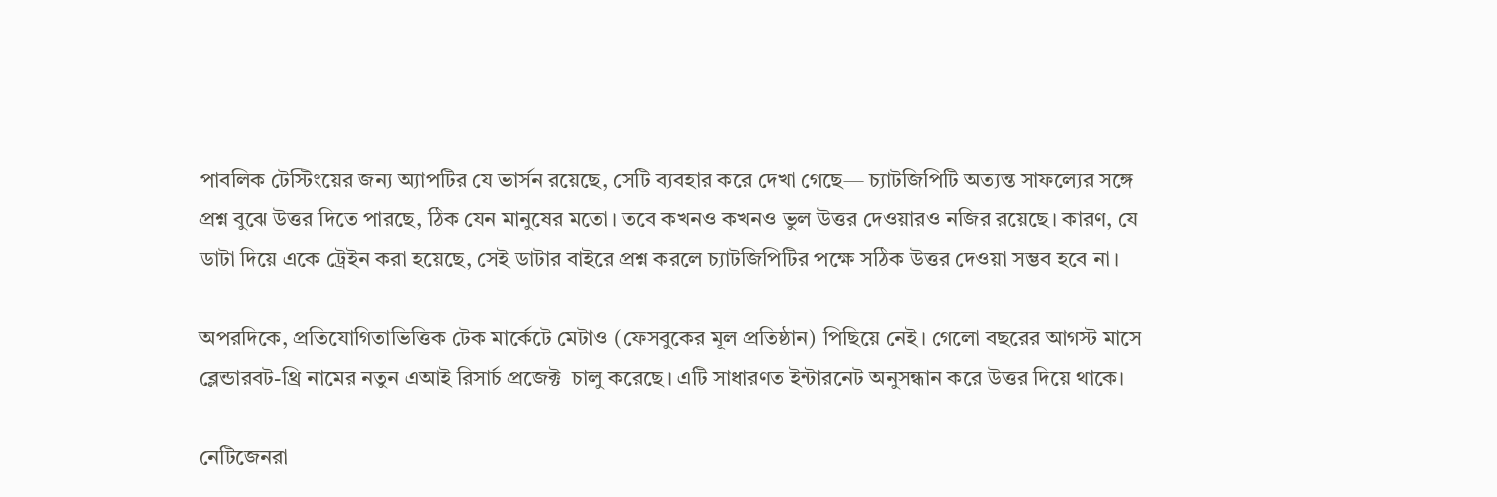পাবলিক টেস্টিংয়ের জন্য অ্যাপটির যে ভার্সন রয়েছে, সেটি ব্যবহার করে দেখা গেছে— চ্যাটজিপিটি অত্যন্ত সাফল্যের সঙ্গে প্রশ্ন বুঝে উত্তর দিতে পারছে, ঠিক যেন মানুষের মতো। তবে কখনও কখনও ভুল উত্তর দেওয়ারও নজির রয়েছে। কারণ, যে ডাটা দিয়ে একে ট্রেইন করা হয়েছে, সেই ডাটার বাইরে প্রশ্ন করলে চ্যাটজিপিটির পক্ষে সঠিক উত্তর দেওয়া সম্ভব হবে না।

অপরদিকে, প্রতিযোগিতাভিত্তিক টেক মার্কেটে মেটাও (ফেসবুকের মূল প্রতিষ্ঠান) পিছিয়ে নেই। গেলো বছরের আগস্ট মাসে ব্লেন্ডারবট-থ্রি নামের নতুন এআই রিসার্চ প্রজেক্ট  চালু করেছে। এটি সাধারণত ইন্টারনেট অনুসন্ধান করে উত্তর দিয়ে থাকে।

নেটিজেনরা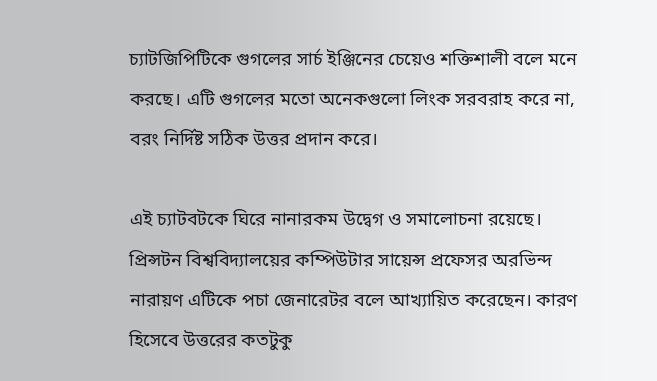চ্যাটজিপিটিকে গুগলের সার্চ ইঞ্জিনের চেয়েও শক্তিশালী বলে মনে করছে। এটি গুগলের মতো অনেকগুলো লিংক সরবরাহ করে না, বরং নির্দিষ্ট সঠিক উত্তর প্রদান করে।

এই চ্যাটবটকে ঘিরে নানারকম উদ্বেগ ও সমালোচনা রয়েছে। প্রিন্সটন বিশ্ববিদ্যালয়ের কম্পিউটার সায়েন্স প্রফেসর অরভিন্দ নারায়ণ এটিকে পচা জেনারেটর বলে আখ্যায়িত করেছেন। কারণ হিসেবে উত্তরের কতটুকু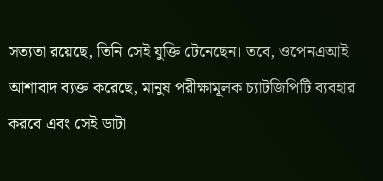সত্যতা রয়েছে, তিনি সেই যুক্তি টেনেছেন। তবে, ওপেনএআই আশাবাদ ব্যক্ত করেছে, মানুষ পরীক্ষামূলক চ্যাটজিপিটি ব্যবহার করবে এবং সেই ডাটা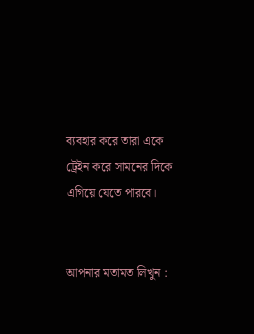ব্যবহার করে তারা একে ট্রেইন করে সামনের দিকে এগিয়ে যেতে পারবে।


আপনার মতামত লিখুন :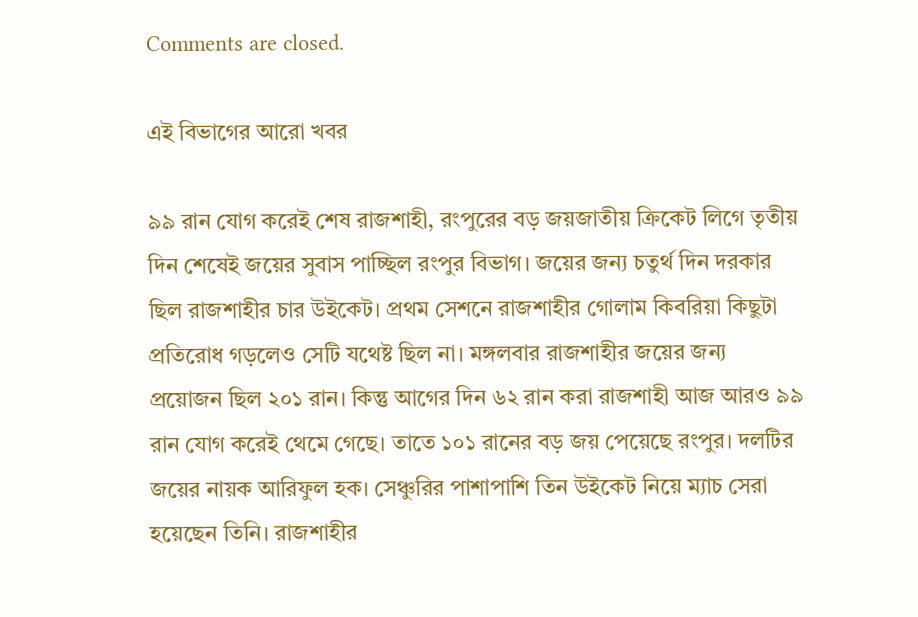Comments are closed.

এই বিভাগের আরো খবর

৯৯ রান যোগ করেই শেষ রাজশাহী, রংপুরের বড় জয়জাতীয় ক্রিকেট লিগে তৃতীয় দিন শেষেই জয়ের সুবাস পাচ্ছিল রংপুর বিভাগ। জয়ের জন্য চতুর্থ দিন দরকার ছিল রাজশাহীর চার উইকেট। প্রথম সেশনে রাজশাহীর গোলাম কিবরিয়া কিছুটা প্রতিরোধ গড়লেও সেটি যথেষ্ট ছিল না। মঙ্গলবার রাজশাহীর জয়ের জন্য প্রয়োজন ছিল ২০১ রান। কিন্তু আগের দিন ৬২ রান করা রাজশাহী আজ আরও ৯৯ রান যোগ করেই থেমে গেছে। তাতে ১০১ রানের বড় জয় পেয়েছে রংপুর। দলটির জয়ের নায়ক আরিফুল হক। সেঞ্চুরির পাশাপাশি তিন উইকেট নিয়ে ম্যাচ সেরা হয়েছেন তিনি। রাজশাহীর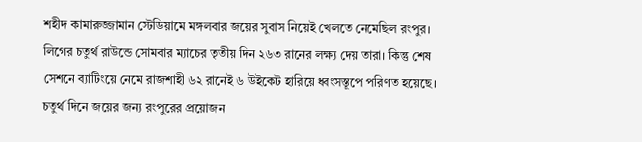শহীদ কামারুজ্জামান স্টেডিয়ামে মঙ্গলবার জয়ের সুবাস নিয়েই খেলতে নেমেছিল রংপুর। লিগের চতুর্থ রাউন্ডে সোমবার ম্যাচের তৃতীয় দিন ২৬৩ রানের লক্ষ্য দেয় তারা। কিন্তু শেষ সেশনে ব্যাটিংয়ে নেমে রাজশাহী ৬২ রানেই ৬ উইকেট হারিয়ে ধ্বংসস্তূপে পরিণত হয়েছে। চতুর্থ দিনে জয়ের জন্য রংপুরের প্রয়োজন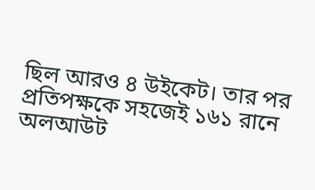ছিল আরও ৪ উইকেট। তার পর প্রতিপক্ষকে সহজেই ১৬১ রানে অলআউট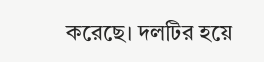করেছে। দলটির হয়ে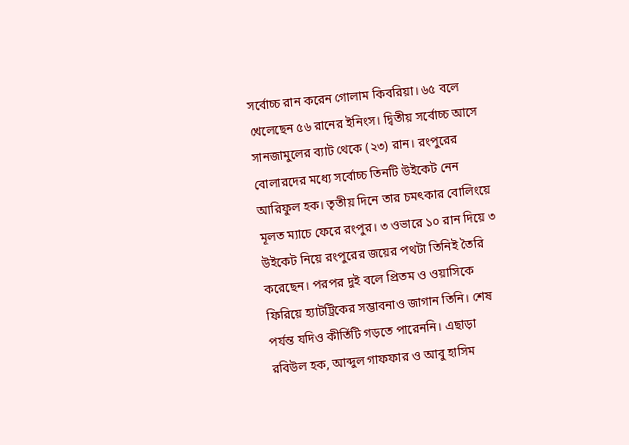সর্বোচ্চ রান করেন গোলাম কিবরিয়া। ৬৫ বলে খেলেছেন ৫৬ রানের ইনিংস। দ্বিতীয় সর্বোচ্চ আসে সানজামুলের ব্যাট থেকে (২৩) রান। রংপুরের বোলারদের মধ্যে সর্বোচ্চ তিনটি উইকেট নেন আরিফুল হক। তৃতীয় দিনে তার চমৎকার বোলিংয়ে মূলত ম্যাচে ফেরে রংপুর। ৩ ওভারে ১০ রান দিয়ে ৩ উইকেট নিয়ে রংপুরের জয়ের পথটা তিনিই তৈরি করেছেন। পরপর দুই বলে প্রিতম ও ওয়াসিকে ফিরিয়ে হ্যাটট্রিকের সম্ভাবনাও জাগান তিনি। শেষ পর্যন্ত যদিও কীর্তিটি গড়তে পারেননি। এছাড়া রবিউল হক, আব্দুল গাফফার ও আবু হাসিম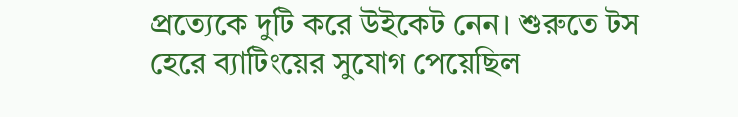প্রত্যেকে দুটি করে উইকেট নেন। শুরুতে টস হেরে ব্যাটিংয়ের সুযোগ পেয়েছিল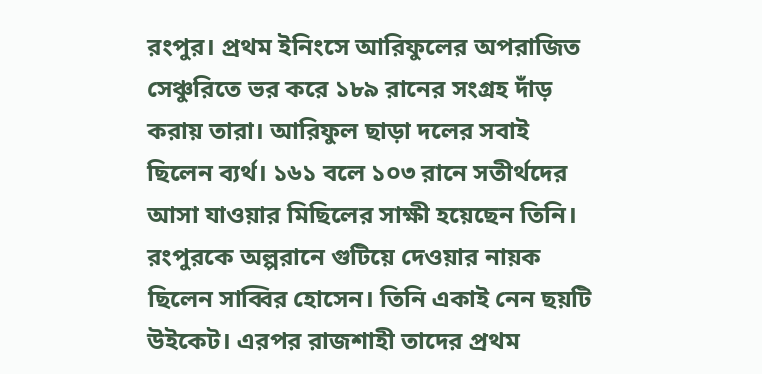রংপুর। প্রথম ইনিংসে আরিফুলের অপরাজিত সেঞ্চুরিতে ভর করে ১৮৯ রানের সংগ্রহ দাঁড় করায় তারা। আরিফুল ছাড়া দলের সবাই ছিলেন ব্যর্থ। ১৬১ বলে ১০৩ রানে সতীর্থদের আসা যাওয়ার মিছিলের সাক্ষী হয়েছেন তিনি। রংপুরকে অল্পরানে গুটিয়ে দেওয়ার নায়ক ছিলেন সাব্বির হোসেন। তিনি একাই নেন ছয়টি উইকেট। এরপর রাজশাহী তাদের প্রথম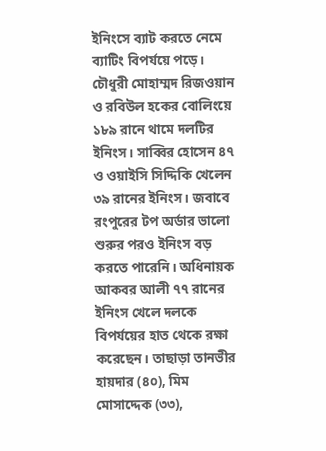ইনিংসে ব্যাট করতে নেমে ব্যাটিং বিপর্যয়ে পড়ে। চৌধুরী মোহাম্মদ রিজওয়ান ও রবিউল হকের বোলিংয়ে ১৮৯ রানে থামে দলটির ইনিংস। সাব্বির হোসেন ৪৭ ও ওয়াইসি সিদ্দিকি খেলেন ৩৯ রানের ইনিংস। জবাবে রংপুরের টপ অর্ডার ভালো শুরুর পরও ইনিংস বড় করতে পারেনি। অধিনায়ক আকবর আলী ৭৭ রানের ইনিংস খেলে দলকে বিপর্যয়ের হাত থেকে রক্ষা করেছেন। তাছাড়া তানভীর হায়দার (৪০), মিম মোসাদ্দেক (৩৩),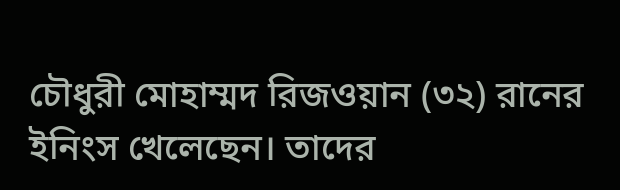চৌধুরী মোহাম্মদ রিজওয়ান (৩২) রানের ইনিংস খেলেছেন। তাদের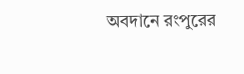অবদানে রংপুরের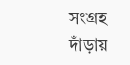সংগ্রহ দাঁড়ায়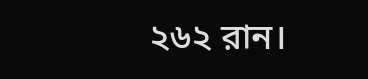২৬২ রান।